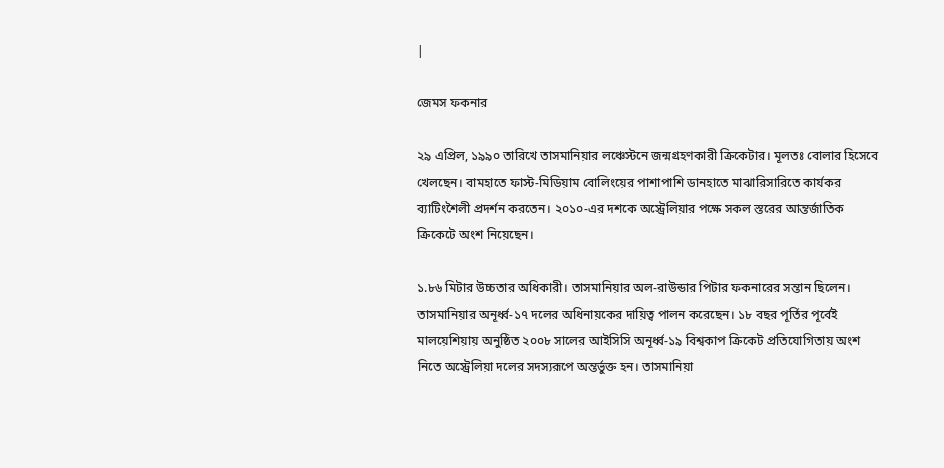|

জেমস ফকনার

২৯ এপ্রিল, ১৯৯০ তারিখে তাসমানিয়ার লঞ্চেস্টনে জন্মগ্রহণকারী ক্রিকেটার। মূলতঃ বোলার হিসেবে খেলছেন। বামহাতে ফাস্ট-মিডিয়াম বোলিংয়ের পাশাপাশি ডানহাতে মাঝারিসারিতে কার্যকর ব্যাটিংশৈলী প্রদর্শন করতেন। ২০১০-এর দশকে অস্ট্রেলিয়ার পক্ষে সকল স্তরের আন্তর্জাতিক ক্রিকেটে অংশ নিয়েছেন।

১.৮৬ মিটার উচ্চতার অধিকারী। তাসমানিয়ার অল-রাউন্ডার পিটার ফকনারের সন্তান ছিলেন। তাসমানিয়ার অনূর্ধ্ব-১৭ দলের অধিনায়কের দায়িত্ব পালন করেছেন। ১৮ বছর পূর্তির পূর্বেই মালয়েশিয়ায় অনুষ্ঠিত ২০০৮ সালের আইসিসি অনূর্ধ্ব-১৯ বিশ্বকাপ ক্রিকেট প্রতিযোগিতায় অংশ নিতে অস্ট্রেলিয়া দলের সদস্যরূপে অন্তর্ভুক্ত হন। তাসমানিয়া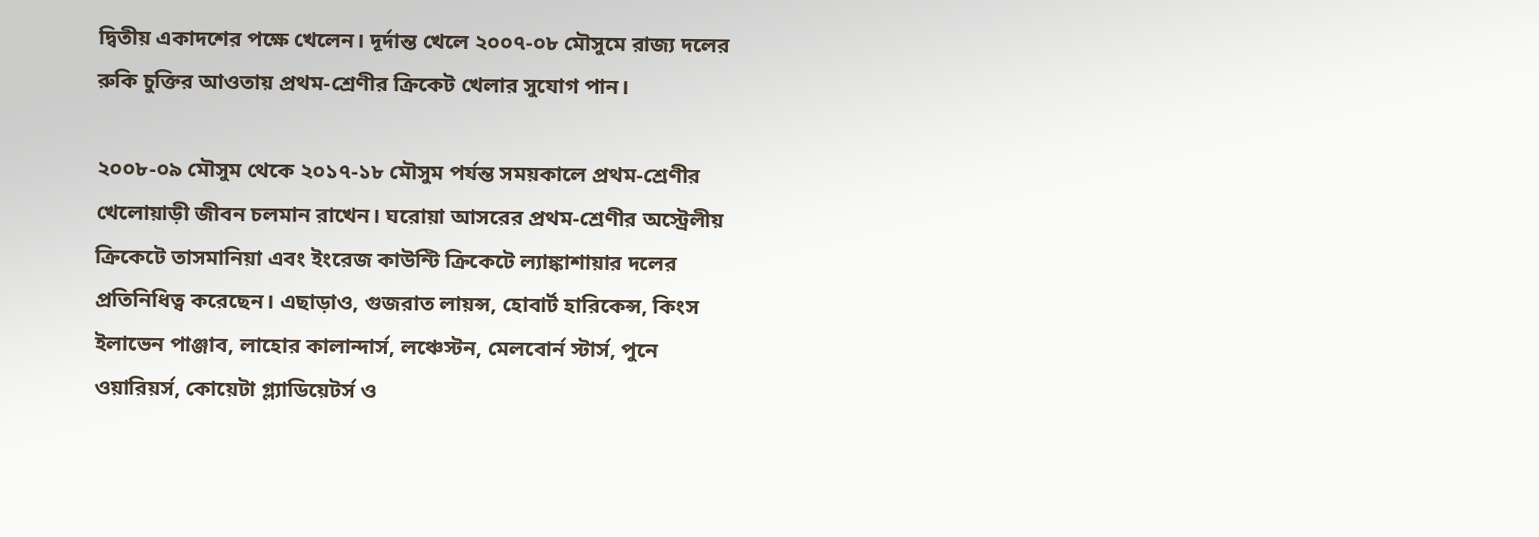দ্বিতীয় একাদশের পক্ষে খেলেন। দূর্দান্ত খেলে ২০০৭-০৮ মৌসুমে রাজ্য দলের রুকি চুক্তির আওতায় প্রথম-শ্রেণীর ক্রিকেট খেলার সুযোগ পান।

২০০৮-০৯ মৌসুম থেকে ২০১৭-১৮ মৌসুম পর্যন্ত সময়কালে প্রথম-শ্রেণীর খেলোয়াড়ী জীবন চলমান রাখেন। ঘরোয়া আসরের প্রথম-শ্রেণীর অস্ট্রেলীয় ক্রিকেটে তাসমানিয়া এবং ইংরেজ কাউন্টি ক্রিকেটে ল্যাঙ্কাশায়ার দলের প্রতিনিধিত্ব করেছেন। এছাড়াও, গুজরাত লায়ন্স, হোবার্ট হারিকেন্স, কিংস ইলাভেন পাঞ্জাব, লাহোর কালান্দার্স, লঞ্চেস্টন, মেলবোর্ন স্টার্স, পুনে ওয়ারিয়র্স, কোয়েটা গ্ল্যাডিয়েটর্স ও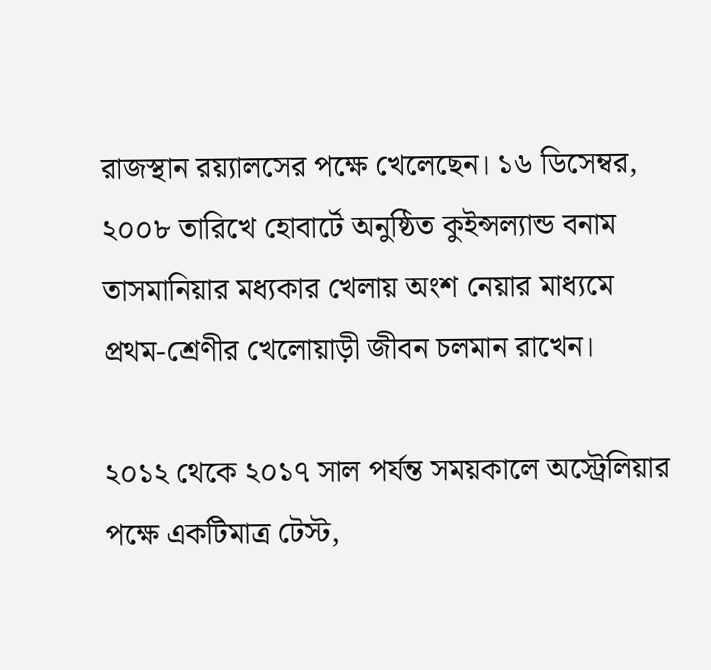রাজস্থান রয়্যালসের পক্ষে খেলেছেন। ১৬ ডিসেম্বর, ২০০৮ তারিখে হোবার্টে অনুষ্ঠিত কুইন্সল্যান্ড বনাম তাসমানিয়ার মধ্যকার খেলায় অংশ নেয়ার মাধ্যমে প্রথম-শ্রেণীর খেলোয়াড়ী জীবন চলমান রাখেন।

২০১২ থেকে ২০১৭ সাল পর্যন্ত সময়কালে অস্ট্রেলিয়ার পক্ষে একটিমাত্র টেস্ট,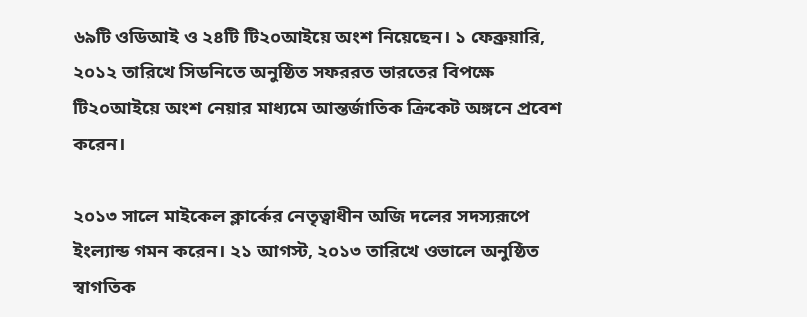৬৯টি ওডিআই ও ২৪টি টি২০আইয়ে অংশ নিয়েছেন। ১ ফেব্রুয়ারি, ২০১২ তারিখে সিডনিতে অনুষ্ঠিত সফররত ভারতের বিপক্ষে টি২০আইয়ে অংশ নেয়ার মাধ্যমে আন্তর্জাতিক ক্রিকেট অঙ্গনে প্রবেশ করেন।

২০১৩ সালে মাইকেল ক্লার্কের নেতৃত্বাধীন অজি দলের সদস্যরূপে ইংল্যান্ড গমন করেন। ২১ আগস্ট, ২০১৩ তারিখে ওভালে অনুষ্ঠিত স্বাগতিক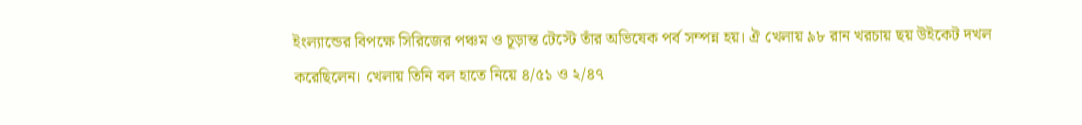ইংল্যান্ডের বিপক্ষে সিরিজের পঞ্চম ও চূড়ান্ত টেস্টে তাঁর অভিষেক পর্ব সম্পন্ন হয়। ঐ খেলায় ৯৮ রান খরচায় ছয় উইকেট দখল করেছিলেন। খেলায় তিনি বল হাতে নিয়ে ৪/৫১ ও ২/৪৭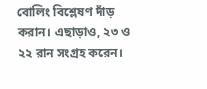বোলিং বিশ্লেষণ দাঁড় করান। এছাড়াও, ২৩ ও ২২ রান সংগ্রহ করেন।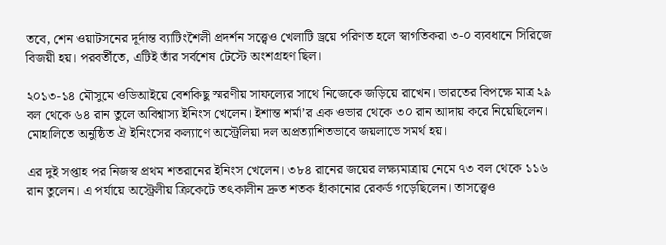তবে, শেন ওয়াটসনের দূর্দান্ত ব্যাটিংশৈলী প্রদর্শন সত্ত্বেও খেলাটি ড্রয়ে পরিণত হলে স্বাগতিকরা ৩-০ ব্যবধানে সিরিজে বিজয়ী হয়। পরবর্তীতে, এটিই তাঁর সর্বশেষ টেস্টে অংশগ্রহণ ছিল।

২০১৩-১৪ মৌসুমে ওডিআইয়ে বেশকিছু স্মরণীয় সাফল্যের সাথে নিজেকে জড়িয়ে রাখেন। ভারতের বিপক্ষে মাত্র ২৯ বল থেকে ৬৪ রান তুলে অবিশ্বাস্য ইনিংস খেলেন। ইশান্ত শর্মা’র এক ওভার থেকে ৩০ রান আদায় করে নিয়েছিলেন। মোহালিতে অনুষ্ঠিত ঐ ইনিংসের কল্যাণে অস্ট্রেলিয়া দল অপ্রত্যাশিতভাবে জয়লাভে সমর্থ হয়।

এর দুই সপ্তাহ পর নিজস্ব প্রথম শতরানের ইনিংস খেলেন। ৩৮৪ রানের জয়ের লক্ষ্যমাত্রায় নেমে ৭৩ বল থেকে ১১৬ রান তুলেন। এ পর্যায়ে অস্ট্রেলীয় ক্রিকেটে তৎকালীন দ্রুত শতক হাঁকানোর রেকর্ড গড়েছিলেন। তাসত্ত্বেও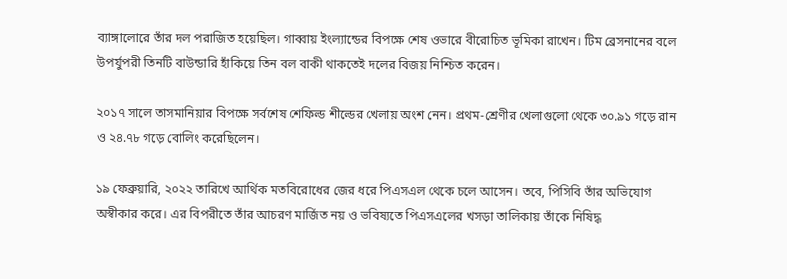ব্যাঙ্গালোরে তাঁর দল পরাজিত হয়েছিল। গাব্বায় ইংল্যান্ডের বিপক্ষে শেষ ওভারে বীরোচিত ভূমিকা রাখেন। টিম ব্রেসনানের বলে উপর্যুপরী তিনটি বাউন্ডারি হাঁকিয়ে তিন বল বাকী থাকতেই দলের বিজয় নিশ্চিত করেন।

২০১৭ সালে তাসমানিয়ার বিপক্ষে সর্বশেষ শেফিল্ড শীল্ডের খেলায় অংশ নেন। প্রথম-শ্রেণীর খেলাগুলো থেকে ৩০.৯১ গড়ে রান ও ২৪.৭৮ গড়ে বোলিং করেছিলেন।

১৯ ফেব্রুয়ারি, ২০২২ তারিখে আর্থিক মতবিরোধের জের ধরে পিএসএল থেকে চলে আসেন। তবে, পিসিবি তাঁর অভিযোগ অস্বীকার করে। এর বিপরীতে তাঁর আচরণ মার্জিত নয় ও ভবিষ্যতে পিএসএলের খসড়া তালিকায় তাঁকে নিষিদ্ধ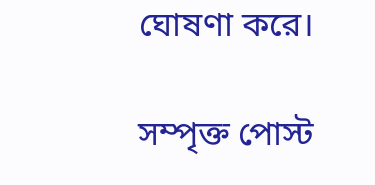ঘোষণা করে।

সম্পৃক্ত পোস্ট